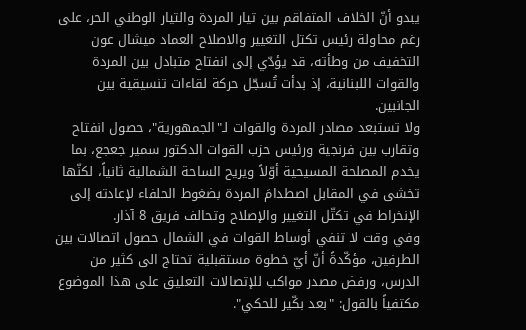يبدو أنّ الخلاف المتفاقم بين تيار المردة والتيار الوطني الحر، على رغم محاولة رئيس تكتل التغيير والاصلاح العماد ميشال عون التخفيف من وطأته، قد يؤدّي إلى انفتاح متبادل بين المردة والقوات اللبنانية، إذ بدأت تُسجّل حركة لقاءات تنسيقية بين الجانبين.
ولا تستبعد مصادر المردة والقوات لـ"الجمهورية"، حصول انفتاح وتقارب بين فرنجية ورئيس حزب القوات الدكتور سمير جعجع، بما يخدم المصلحة المسيحية أوّلاً ويريح الساحة الشمالية ثانياً، لكنّها تخشى في المقابل اصطدامَ المردة بضغوط الحلفاء لإعادته إلى الإنخراط في تكتّل التغيير والإصلاح وتحالف فريق 8 آذار.
وفي وقت لا تنفي أوساط القوات في الشمال حصول اتصالات بين الطرفين، مؤكّدةً أنّ أيّ خطوة مستقبلية تحتاج الى كثير من الدرس، ورفض مصدر مواكب للإتصالات التعليق على هذا الموضوع مكتفياً بالقول: "بعد بكّير للحكي".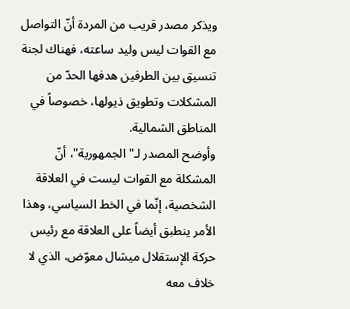ويذكر مصدر قريب من المردة أنّ التواصل مع القوات ليس وليد ساعته، فهناك لجنة تنسيق بين الطرفين هدفها الحدّ من المشكلات وتطويق ذيولها، خصوصاً في المناطق الشمالية.
وأوضح المصدر لـ"الجمهورية"، أنّ المشكلة مع القوات ليست في العلاقة الشخصية، إنّما في الخط السياسي، وهذا الأمر ينطبق أيضاً على العلاقة مع رئيس حركة الإستقلال ميشال معوّض، الذي لا خلاف معه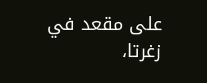على مقعد في زغرتا،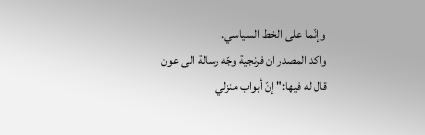وإنّما على الخط السياسي.
واكد المصدر ان فرنجية وجّه رسالة الى عون قال له فيها:" إنّ أبواب منزلي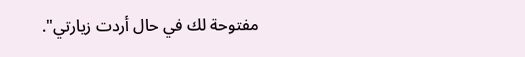مفتوحة لك في حال أردت زيارتي".